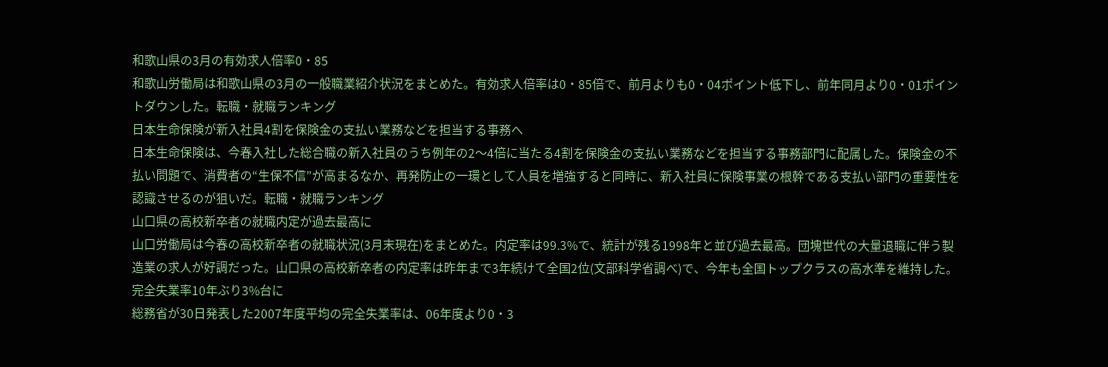和歌山県の3月の有効求人倍率0・85
和歌山労働局は和歌山県の3月の一般職業紹介状況をまとめた。有効求人倍率は0・85倍で、前月よりも0・04ポイント低下し、前年同月より0・01ポイントダウンした。転職・就職ランキング
日本生命保険が新入社員4割を保険金の支払い業務などを担当する事務へ
日本生命保険は、今春入社した総合職の新入社員のうち例年の2〜4倍に当たる4割を保険金の支払い業務などを担当する事務部門に配属した。保険金の不払い問題で、消費者の“生保不信”が高まるなか、再発防止の一環として人員を増強すると同時に、新入社員に保険事業の根幹である支払い部門の重要性を認識させるのが狙いだ。転職・就職ランキング
山口県の高校新卒者の就職内定が過去最高に
山口労働局は今春の高校新卒者の就職状況(3月末現在)をまとめた。内定率は99.3%で、統計が残る1998年と並び過去最高。団塊世代の大量退職に伴う製造業の求人が好調だった。山口県の高校新卒者の内定率は昨年まで3年続けて全国2位(文部科学省調べ)で、今年も全国トップクラスの高水準を維持した。
完全失業率10年ぶり3%台に
総務省が30日発表した2007年度平均の完全失業率は、06年度より0・3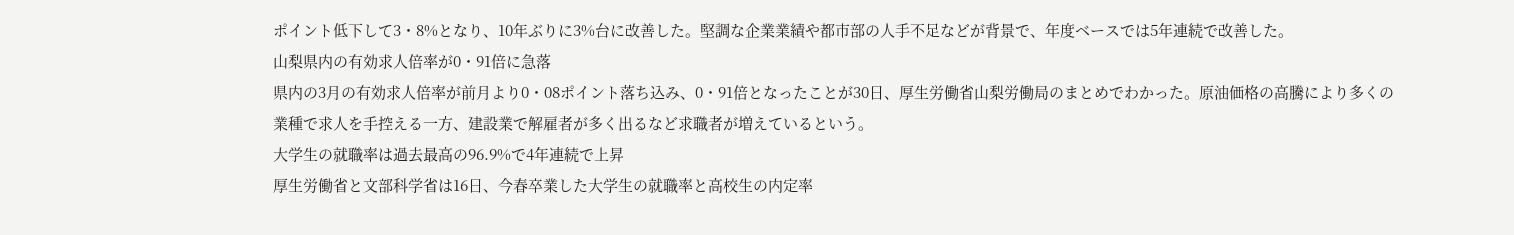ポイント低下して3・8%となり、10年ぶりに3%台に改善した。堅調な企業業績や都市部の人手不足などが背景で、年度ベースでは5年連続で改善した。
山梨県内の有効求人倍率が0・91倍に急落
県内の3月の有効求人倍率が前月より0・08ポイント落ち込み、0・91倍となったことが30日、厚生労働省山梨労働局のまとめでわかった。原油価格の高騰により多くの業種で求人を手控える一方、建設業で解雇者が多く出るなど求職者が増えているという。
大学生の就職率は過去最高の96.9%で4年連続で上昇
厚生労働省と文部科学省は16日、今春卒業した大学生の就職率と高校生の内定率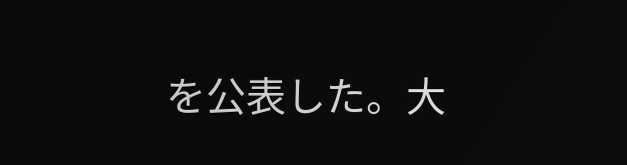を公表した。大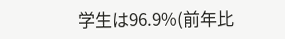学生は96.9%(前年比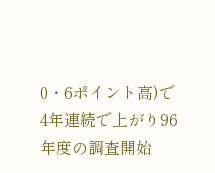0・6ポイント高)で4年連続で上がり96年度の調査開始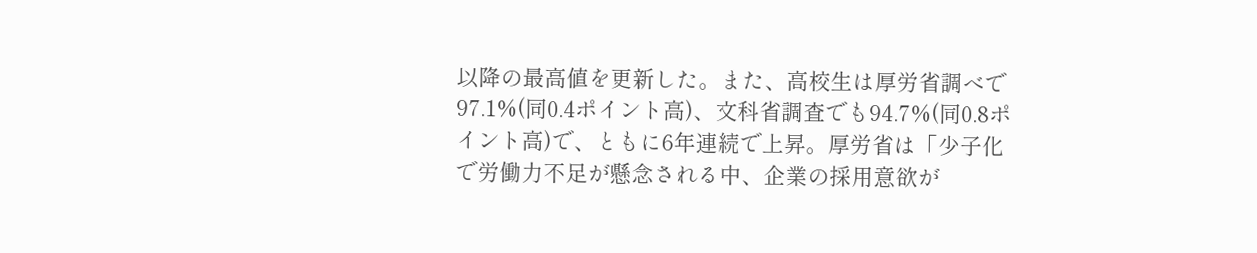以降の最高値を更新した。また、高校生は厚労省調べで97.1%(同0.4ポイント高)、文科省調査でも94.7%(同0.8ポイント高)で、ともに6年連続で上昇。厚労省は「少子化で労働力不足が懸念される中、企業の採用意欲が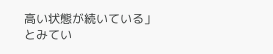高い状態が続いている」とみてい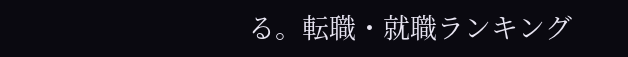る。転職・就職ランキング